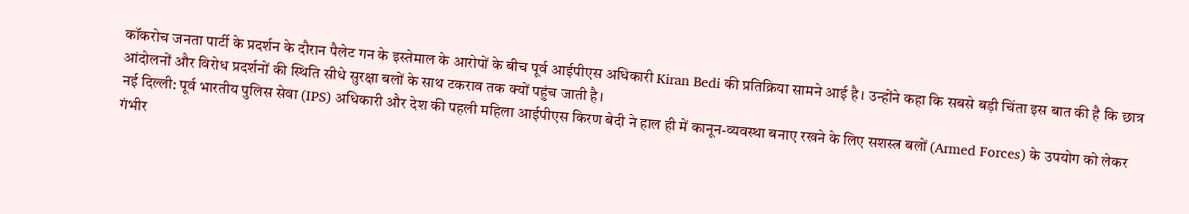कॉकरोच जनता पार्टी के प्रदर्शन के दौरान पैलेट गन के इस्तेमाल के आरोपों के बीच पूर्व आईपीएस अधिकारी Kiran Bedi की प्रतिक्रिया सामने आई है। उन्होंने कहा कि सबसे बड़ी चिंता इस बात की है कि छात्र आंदोलनों और विरोध प्रदर्शनों की स्थिति सीधे सुरक्षा बलों के साथ टकराव तक क्यों पहुंच जाती है।
नई दिल्ली: पूर्व भारतीय पुलिस सेवा (IPS) अधिकारी और देश की पहली महिला आईपीएस किरण बेदी ने हाल ही में कानून-व्यवस्था बनाए रखने के लिए सशस्त्र बलों (Armed Forces) के उपयोग को लेकर गंभीर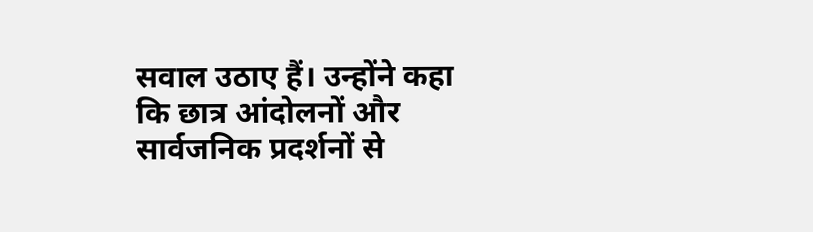सवाल उठाए हैं। उन्होंने कहा कि छात्र आंदोलनों और सार्वजनिक प्रदर्शनों से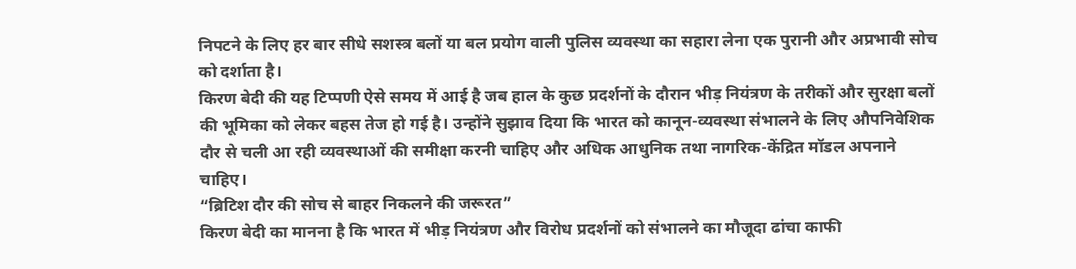निपटने के लिए हर बार सीधे सशस्त्र बलों या बल प्रयोग वाली पुलिस व्यवस्था का सहारा लेना एक पुरानी और अप्रभावी सोच को दर्शाता है।
किरण बेदी की यह टिप्पणी ऐसे समय में आई है जब हाल के कुछ प्रदर्शनों के दौरान भीड़ नियंत्रण के तरीकों और सुरक्षा बलों की भूमिका को लेकर बहस तेज हो गई है। उन्होंने सुझाव दिया कि भारत को कानून-व्यवस्था संभालने के लिए औपनिवेशिक दौर से चली आ रही व्यवस्थाओं की समीक्षा करनी चाहिए और अधिक आधुनिक तथा नागरिक-केंद्रित मॉडल अपनाने चाहिए।
“ब्रिटिश दौर की सोच से बाहर निकलने की जरूरत”
किरण बेदी का मानना है कि भारत में भीड़ नियंत्रण और विरोध प्रदर्शनों को संभालने का मौजूदा ढांचा काफी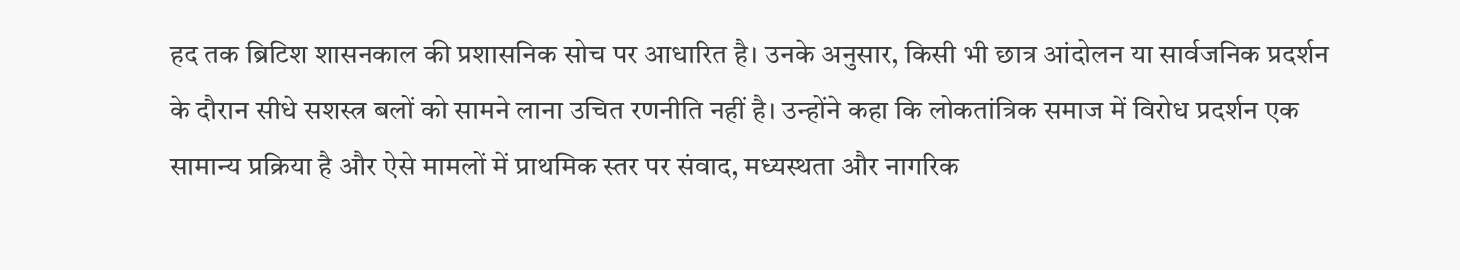हद तक ब्रिटिश शासनकाल की प्रशासनिक सोच पर आधारित है। उनके अनुसार, किसी भी छात्र आंदोलन या सार्वजनिक प्रदर्शन के दौरान सीधे सशस्त्र बलों को सामने लाना उचित रणनीति नहीं है। उन्होंने कहा कि लोकतांत्रिक समाज में विरोध प्रदर्शन एक सामान्य प्रक्रिया है और ऐसे मामलों में प्राथमिक स्तर पर संवाद, मध्यस्थता और नागरिक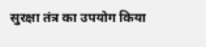सुरक्षा तंत्र का उपयोग किया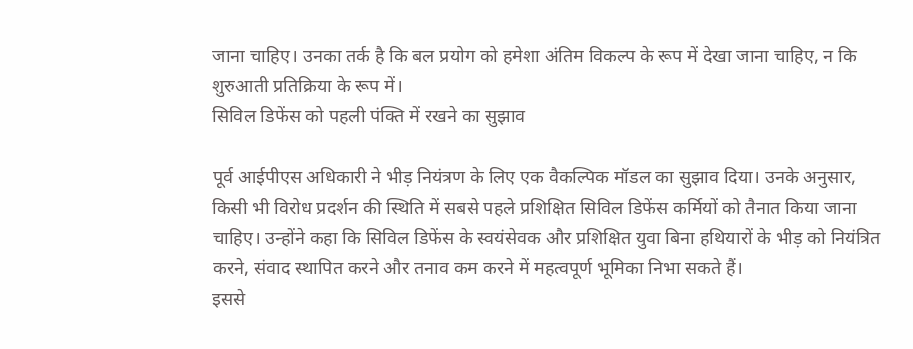जाना चाहिए। उनका तर्क है कि बल प्रयोग को हमेशा अंतिम विकल्प के रूप में देखा जाना चाहिए, न कि शुरुआती प्रतिक्रिया के रूप में।
सिविल डिफेंस को पहली पंक्ति में रखने का सुझाव

पूर्व आईपीएस अधिकारी ने भीड़ नियंत्रण के लिए एक वैकल्पिक मॉडल का सुझाव दिया। उनके अनुसार, किसी भी विरोध प्रदर्शन की स्थिति में सबसे पहले प्रशिक्षित सिविल डिफेंस कर्मियों को तैनात किया जाना चाहिए। उन्होंने कहा कि सिविल डिफेंस के स्वयंसेवक और प्रशिक्षित युवा बिना हथियारों के भीड़ को नियंत्रित करने, संवाद स्थापित करने और तनाव कम करने में महत्वपूर्ण भूमिका निभा सकते हैं।
इससे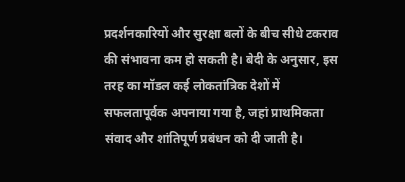प्रदर्शनकारियों और सुरक्षा बलों के बीच सीधे टकराव की संभावना कम हो सकती है। बेदी के अनुसार, इस तरह का मॉडल कई लोकतांत्रिक देशों में सफलतापूर्वक अपनाया गया है, जहां प्राथमिकता संवाद और शांतिपूर्ण प्रबंधन को दी जाती है।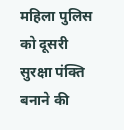महिला पुलिस को दूसरी सुरक्षा पंक्ति बनाने की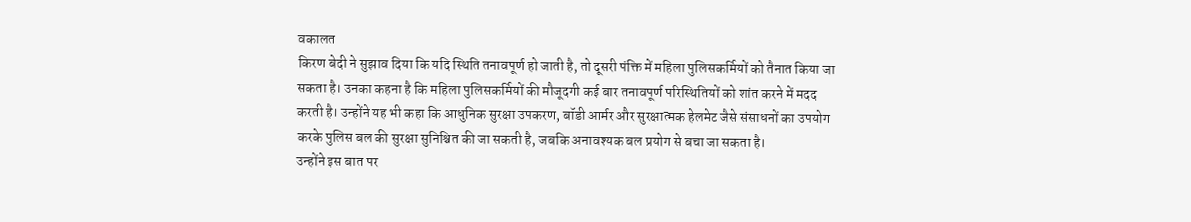वकालत
किरण बेदी ने सुझाव दिया कि यदि स्थिति तनावपूर्ण हो जाती है, तो दूसरी पंक्ति में महिला पुलिसकर्मियों को तैनात किया जा सकता है। उनका कहना है कि महिला पुलिसकर्मियों की मौजूदगी कई बार तनावपूर्ण परिस्थितियों को शांत करने में मदद करती है। उन्होंने यह भी कहा कि आधुनिक सुरक्षा उपकरण, बॉडी आर्मर और सुरक्षात्मक हेलमेट जैसे संसाधनों का उपयोग करके पुलिस बल की सुरक्षा सुनिश्चित की जा सकती है, जबकि अनावश्यक बल प्रयोग से बचा जा सकता है।
उन्होंने इस बात पर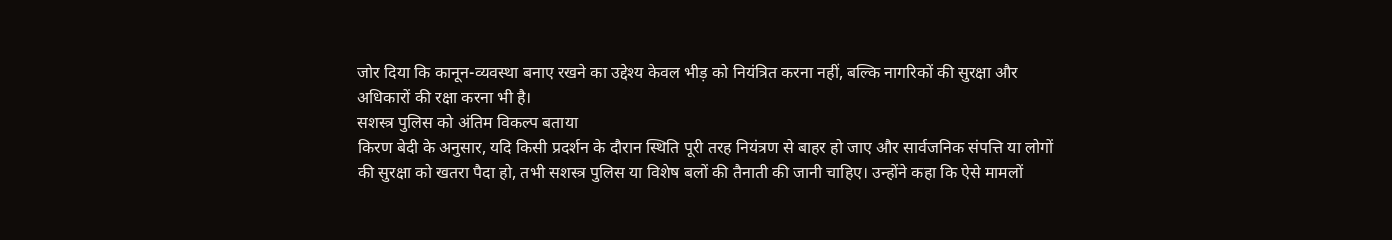जोर दिया कि कानून-व्यवस्था बनाए रखने का उद्देश्य केवल भीड़ को नियंत्रित करना नहीं, बल्कि नागरिकों की सुरक्षा और अधिकारों की रक्षा करना भी है।
सशस्त्र पुलिस को अंतिम विकल्प बताया
किरण बेदी के अनुसार, यदि किसी प्रदर्शन के दौरान स्थिति पूरी तरह नियंत्रण से बाहर हो जाए और सार्वजनिक संपत्ति या लोगों की सुरक्षा को खतरा पैदा हो, तभी सशस्त्र पुलिस या विशेष बलों की तैनाती की जानी चाहिए। उन्होंने कहा कि ऐसे मामलों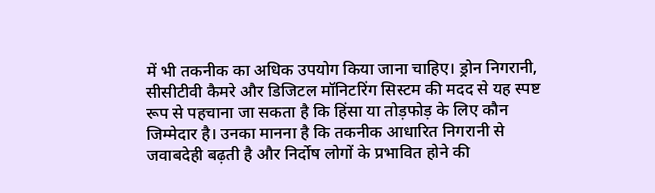में भी तकनीक का अधिक उपयोग किया जाना चाहिए। ड्रोन निगरानी, सीसीटीवी कैमरे और डिजिटल मॉनिटरिंग सिस्टम की मदद से यह स्पष्ट रूप से पहचाना जा सकता है कि हिंसा या तोड़फोड़ के लिए कौन जिम्मेदार है। उनका मानना है कि तकनीक आधारित निगरानी से जवाबदेही बढ़ती है और निर्दोष लोगों के प्रभावित होने की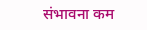संभावना कम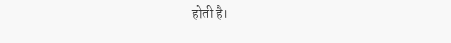होती है।